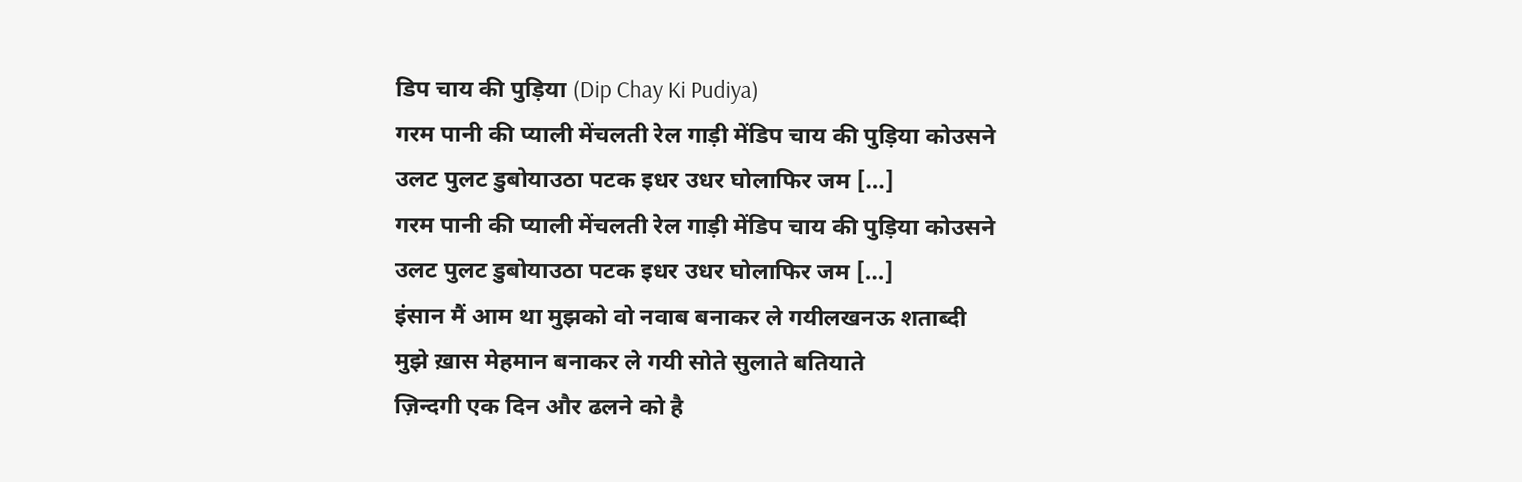डिप चाय की पुड़िया (Dip Chay Ki Pudiya)
गरम पानी की प्याली मेंचलती रेल गाड़ी मेंडिप चाय की पुड़िया कोउसने उलट पुलट डुबोयाउठा पटक इधर उधर घोलाफिर जम […]
गरम पानी की प्याली मेंचलती रेल गाड़ी मेंडिप चाय की पुड़िया कोउसने उलट पुलट डुबोयाउठा पटक इधर उधर घोलाफिर जम […]
इंसान मैं आम था मुझको वो नवाब बनाकर ले गयीलखनऊ शताब्दी मुझे ख़ास मेहमान बनाकर ले गयी सोते सुलाते बतियाते
ज़िन्दगी एक दिन और ढलने को है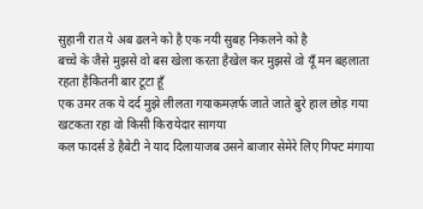सुहानी रात ये अब ढलने को है एक नयी सुबह निकलने को है
बच्चे के जैसे मुझसे वो बस खेला करता हैखेल कर मुझसे वो यूँ मन बहलाता रहता हैकितनी बार टूटा हूँ
एक उमर तक ये दर्द मुझे लीलता गयाकमज़र्फ जाते जाते बुरे हाल छोड़ गया खटकता रहा वो किसी किरायेदार सागया
कल फादर्स डे हैबेटी ने याद दिलायाजब उसने बाजार सेमेरे लिए गिफ्ट मंगाया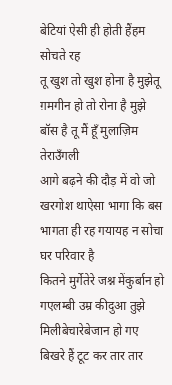बेटियां ऐसी ही होती हैंहम सोचते रह
तू खुश तो खुश होना है मुझेतू ग़मगीन हो तो रोना है मुझे बॉस है तू मैं हूँ मुलाज़िम तेराउँगली
आगे बढ़ने की दौड़ में वो जो खरगोश थाऐसा भागा कि बस भागता ही रह गयायह न सोचा घर परिवार है
कितने मुर्गेतेरे जश्न मेंकुर्बान हो गएलम्बी उम्र कीदुआ तुझे मिलीबेचारेबेजान हो गए
बिखरे हैं टूट कर तार तार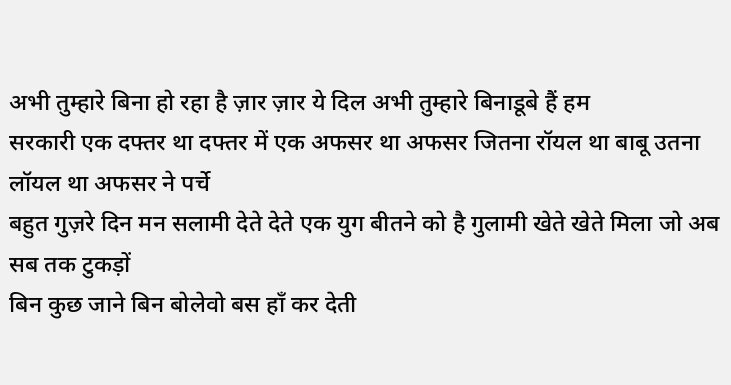अभी तुम्हारे बिना हो रहा है ज़ार ज़ार ये दिल अभी तुम्हारे बिनाडूबे हैं हम
सरकारी एक दफ्तर था दफ्तर में एक अफसर था अफसर जितना रॉयल था बाबू उतना लॉयल था अफसर ने पर्चे
बहुत गुज़रे दिन मन सलामी देते देते एक युग बीतने को है गुलामी खेते खेते मिला जो अब सब तक टुकड़ों
बिन कुछ जाने बिन बोलेवो बस हाँ कर देती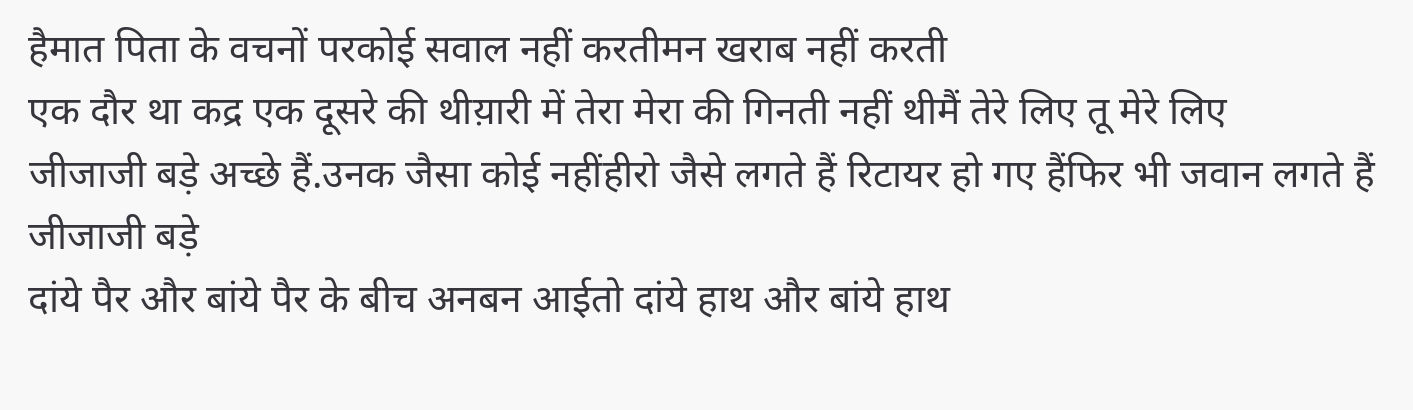हैमात पिता के वचनों परकोई सवाल नहीं करतीमन खराब नहीं करती
एक दौर था कद्र एक दूसरे की थीय़ारी में तेरा मेरा की गिनती नहीं थीमैं तेरे लिए तू मेरे लिए
जीजाजी बड़े अच्छे हैं.उनक जैसा कोई नहींहीरो जैसे लगते हैं रिटायर हो गए हैंफिर भी जवान लगते हैं जीजाजी बड़े
दांये पैर और बांये पैर के बीच अनबन आईतो दांये हाथ और बांये हाथ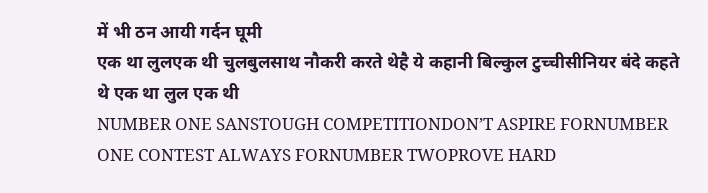में भी ठन आयी गर्दन घूमी
एक था लुलएक थी चुलबुलसाथ नौकरी करते थेहै ये कहानी बिल्कुल टुच्चीसीनियर बंदे कहते थे एक था लुल एक थी
NUMBER ONE SANSTOUGH COMPETITIONDON’T ASPIRE FORNUMBER ONE CONTEST ALWAYS FORNUMBER TWOPROVE HARD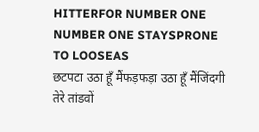HITTERFOR NUMBER ONE NUMBER ONE STAYSPRONE TO LOOSEAS
छटपटा उठा हूँ मैंफड़फड़ा उठा हूँ मैंजिंदगी तेरे तांडवों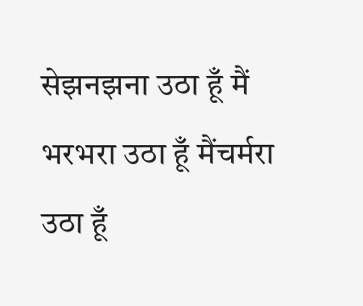सेझनझना उठा हूँ मैं भरभरा उठा हूँ मैंचर्मरा उठा हूँ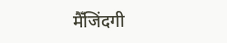मैँजिंदगी